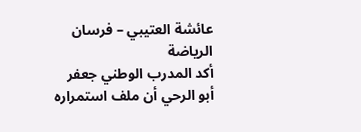عائشة العتيبي – فرسان الرياضة
أكد المدرب الوطني جعفر أبو الرحي أن ملف استمراره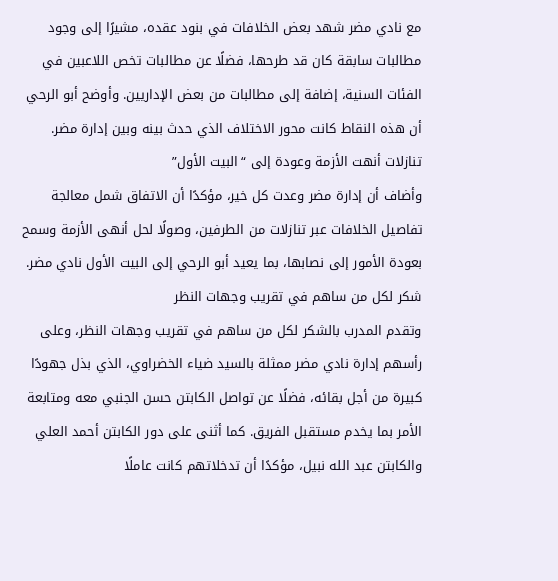مع نادي مضر شهد بعض الخلافات في بنود عقده، مشيرًا إلى وجود مطالبات سابقة كان قد طرحها، فضلًا عن مطالبات تخص اللاعبين في الفئات السنية، إضافة إلى مطالبات من بعض الإداريين. وأوضح أبو الرحي أن هذه النقاط كانت محور الاختلاف الذي حدث بينه وبين إدارة مضر.
تنازلات أنهت الأزمة وعودة إلى “البيت الأول”
وأضاف أن إدارة مضر وعدت كل خير، مؤكدًا أن الاتفاق شمل معالجة تفاصيل الخلافات عبر تنازلات من الطرفين، وصولًا لحل أنهى الأزمة وسمح بعودة الأمور إلى نصابها، بما يعيد أبو الرحي إلى البيت الأول نادي مضر.
شكر لكل من ساهم في تقريب وجهات النظر
وتقدم المدرب بالشكر لكل من ساهم في تقريب وجهات النظر، وعلى رأسهم إدارة نادي مضر ممثلة بالسيد ضياء الخضراوي، الذي بذل جهودًا كبيرة من أجل بقائه، فضلًا عن تواصل الكابتن حسن الجنبي معه ومتابعة الأمر بما يخدم مستقبل الفريق. كما أثنى على دور الكابتن أحمد العلي والكابتن عبد الله نبيل، مؤكدًا أن تدخلاتهم كانت عاملًا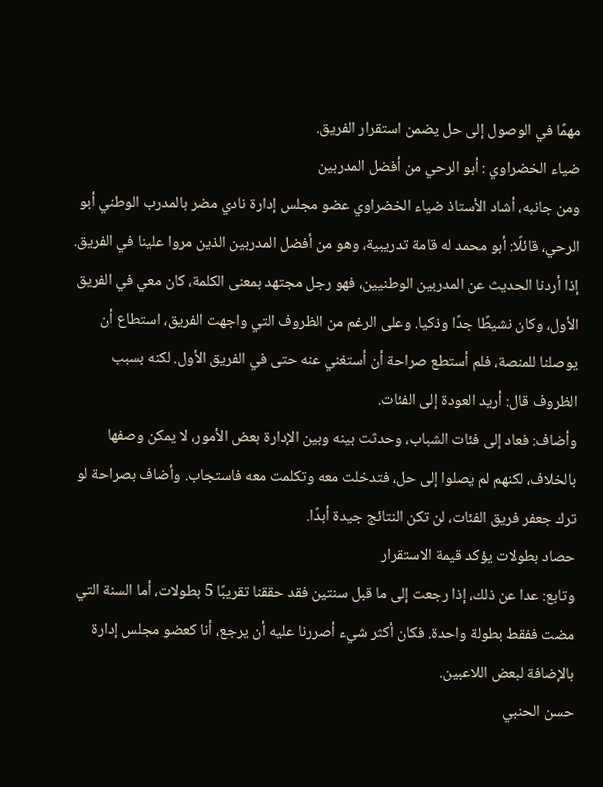مهمًا في الوصول إلى حل يضمن استقرار الفريق.
ضياء الخضراوي : أبو الرحي من أفضل المدربين
ومن جانبه، أشاد الأستاذ ضياء الخضراوي عضو مجلس إدارة نادي مضر بالمدرب الوطني أبو الرحي، قائلًا: أبو محمد له قامة تدريبية، وهو من أفضل المدربين الذين مروا علينا في الفريق. إذا أردنا الحديث عن المدربين الوطنيين، فهو رجل مجتهد بمعنى الكلمة، كان معي في الفريق الأول، وكان نشيطًا جدًا وذكيا. وعلى الرغم من الظروف التي واجهت الفريق، استطاع أن يوصلنا للمنصة، فلم أستطع صراحة أن أستغني عنه حتى في الفريق الأول. لكنه بسبب الظروف قال: أريد العودة إلى الفئات.
وأضاف: فعاد إلى فئات الشباب، وحدثت بينه وبين الإدارة بعض الأمور، لا يمكن وصفها بالخلاف، لكنهم لم يصلوا إلى حل، فتدخلت معه وتكلمت معه فاستجاب. وأضاف بصراحة لو ترك جعفر فريق الفئات، لن تكن النتائج جيدة أبدًا.
حصاد بطولات يؤكد قيمة الاستقرار
وتابع: عدا عن ذلك، إذا رجعت إلى ما قبل سنتين فقد حققنا تقريبًا 5 بطولات، أما السنة التي مضت ففقط بطولة واحدة. فكان أكثر شيء أصررنا عليه أن يرجع، أنا كعضو مجلس إدارة بالإضافة لبعض اللاعبين.
حسن الحنبي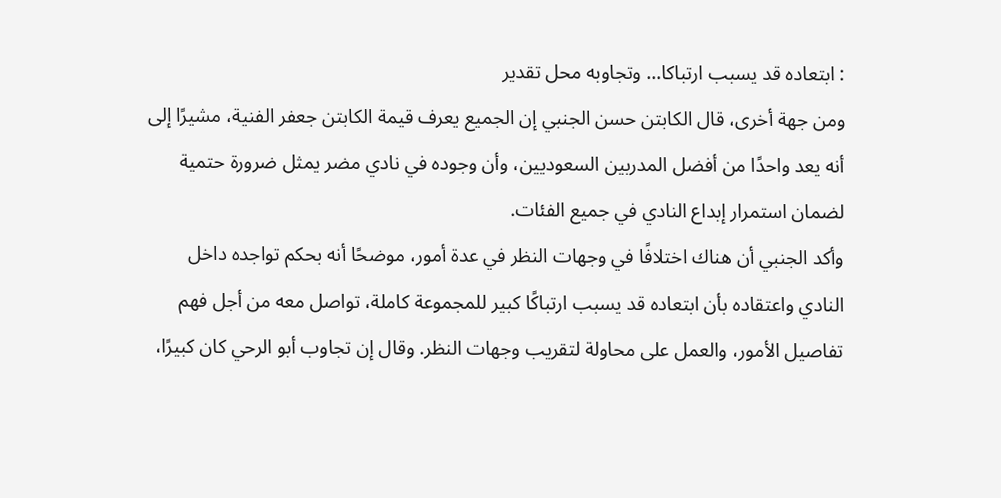: ابتعاده قد يسبب ارتباكا… وتجاوبه محل تقدير
ومن جهة أخرى، قال الكابتن حسن الجنبي إن الجميع يعرف قيمة الكابتن جعفر الفنية، مشيرًا إلى أنه يعد واحدًا من أفضل المدربين السعوديين، وأن وجوده في نادي مضر يمثل ضرورة حتمية لضمان استمرار إبداع النادي في جميع الفئات.
وأكد الجنبي أن هناك اختلافًا في وجهات النظر في عدة أمور، موضحًا أنه بحكم تواجده داخل النادي واعتقاده بأن ابتعاده قد يسبب ارتباكًا كبير للمجموعة كاملة، تواصل معه من أجل فهم تفاصيل الأمور، والعمل على محاولة لتقريب وجهات النظر. وقال إن تجاوب أبو الرحي كان كبيرًا،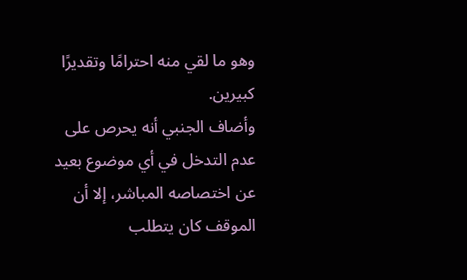وهو ما لقي منه احترامًا وتقديرًا كبيرين.
وأضاف الجنبي أنه يحرص على عدم التدخل في أي موضوع بعيد عن اختصاصه المباشر، إلا أن الموقف كان يتطلب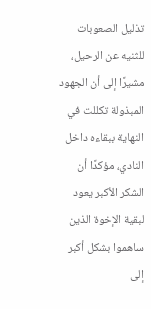تذليل الصعوبات للثنيه عن الرحيل، مشيرًا إلى أن الجهود المبذولة تكللت في النهاية ببقاءه داخل النادي، مؤكدًا أن الشكر الأكبر يعود لبقية الإخوة الذين ساهموا بشكل أكبر إلى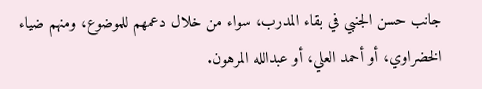جانب حسن الجنبي في بقاء المدرب، سواء من خلال دعمهم للموضوع، ومنهم ضياء الخضراوي، أو أحمد العلي، أو عبدالله المرهون.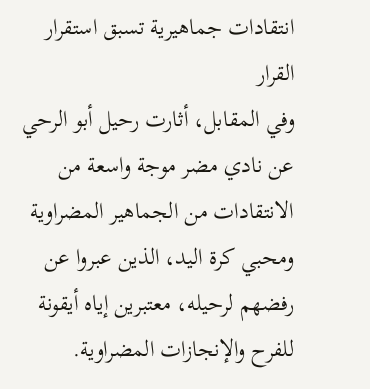انتقادات جماهيرية تسبق استقرار القرار
وفي المقابل، أثارت رحيل أبو الرحي عن نادي مضر موجة واسعة من الانتقادات من الجماهير المضراوية ومحبي كرة اليد، الذين عبروا عن رفضهم لرحيله، معتبرين إياه أيقونة للفرح والإنجازات المضراوية.